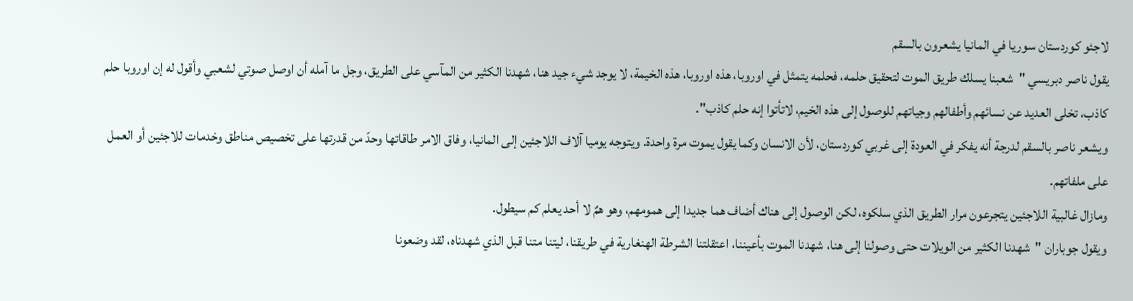لاجئو كوردستان سوريا في المانيا يشعرون بالسقم
يقول ناصر دبريسي "شعبنا يسلك طريق الموت لتحقيق حلمه، فحلمه يتمثل في اوروبا، هذه اوروبا، هذه الخيمة، لا يوجد شيء جيد هنا، شهدنا الكثير من المآسي على الطريق، وجل ما آمله أن اوصل صوتي لشعبي وأقول له إن اوروبا حلم كاذب، تخلى العديد عن نسائهم وأطفالهم وجياتهم للوصول إلى هذه الخيم، لاتأتوا إنه حلم كاذب".
ويشعر ناصر بالسقم لدرجة أنه يفكر في العودة إلى غربي كوردستان، لأن الانسان وكما يقول يموت مرة واحدة. ويتوجه يوميا آلاف اللاجئين إلى المانيا، وفاق الامر طاقاتها وحدّ من قدرتها على تخصيص مناطق وخدمات للاجئين أو العمل على ملفاتهم.
ومازال غالبية اللاجئين يتجرعون مرار الطريق الذي سلكوه، لكن الوصول إلى هناك أضاف هما جديدا إلى همومهم، وهو همٌ لا أحد يعلم كم سيطول.
ويقول جوباران "شهدنا الكثير من الويلات حتى وصولنا إلى هنا، شهدنا الموت بأعيننا، اعتقلتنا الشرطة الهنغارية في طريقنا، ليتنا متنا قبل الذي شهدناه، لقد وضعونا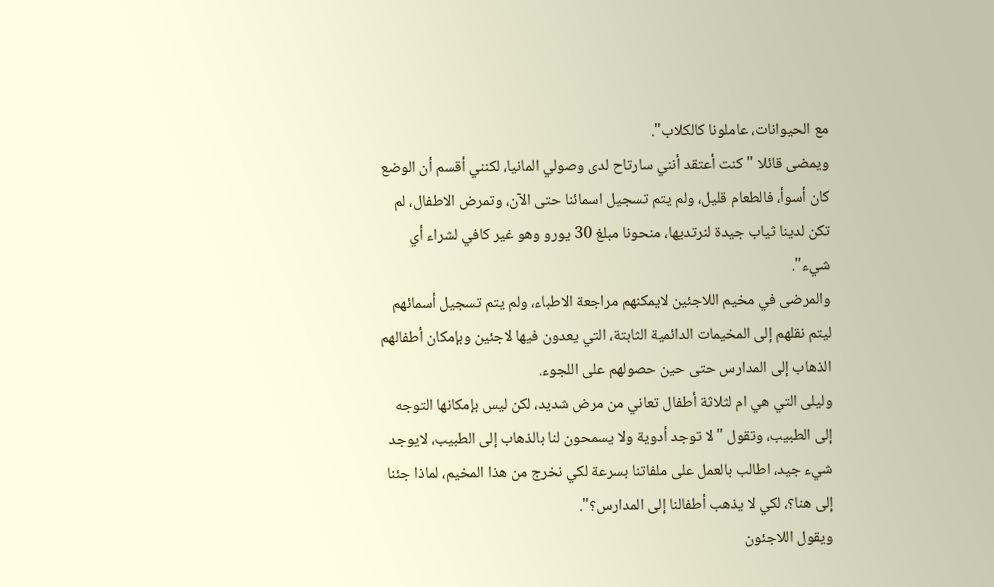مع الحيوانات، عاملونا كالكلاب".
ويمضى قائلا "كنت أعتقد أنني سارتاح لدى وصولي المانيا، لكنني أقسم أن الوضع كان أسوأ، فالطعام قليل، ولم يتم تسجيل اسمائنا حتى الآن، وتمرض الاطفال، لم تكن لدينا ثياب جيدة لنرتديها، منحونا مبلغ 30 يورو وهو غير كافي لشراء أي شيء".
والمرضى في مخيم اللاجئين لايمكنهم مراجعة الاطباء، ولم يتم تسجيل أسمائهم ليتم نقلهم إلى المخيمات الدائمية الثابتة، التي يعدون فيها لاجئين وبإمكان أطفالهم الذهاب إلى المدارس حتى حين حصولهم على اللجوء.
وليلى التي هي ام لثلاثة أطفال تعاني من مرض شديد، لكن ليس بإمكانها التوجه إلى الطبيب، وتقول "لا توجد أدوية ولا يسمحون لنا بالذهاب إلى الطبيب، لايوجد شيء جيد، اطالب بالعمل على ملفاتنا بسرعة لكي نخرج من هذا المخيم، لماذا جئنا إلى هنا؟، لكي لا يذهب أطفالنا إلى المدارس؟".
ويقول اللاجئون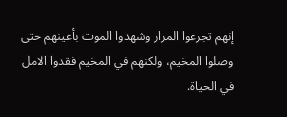إنهم تجرعوا المرار وشهدوا الموت بأعينهم حتى وصلوا المخيم، ولكنهم في المخيم فقدوا الامل في الحياة.